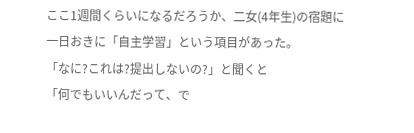ここ1週間くらいになるだろうか、二女(4年生)の宿題に
一日おきに「自主学習」という項目があった。
「なに?これは?提出しないの?」と聞くと
「何でもいいんだって、で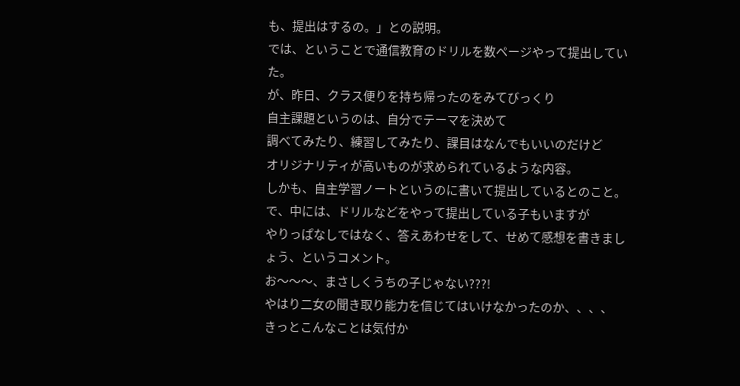も、提出はするの。」との説明。
では、ということで通信教育のドリルを数ページやって提出していた。
が、昨日、クラス便りを持ち帰ったのをみてびっくり
自主課題というのは、自分でテーマを決めて
調べてみたり、練習してみたり、課目はなんでもいいのだけど
オリジナリティが高いものが求められているような内容。
しかも、自主学習ノートというのに書いて提出しているとのこと。
で、中には、ドリルなどをやって提出している子もいますが
やりっぱなしではなく、答えあわせをして、せめて感想を書きましょう、というコメント。
お〜〜〜、まさしくうちの子じゃない???!
やはり二女の聞き取り能力を信じてはいけなかったのか、、、、
きっとこんなことは気付か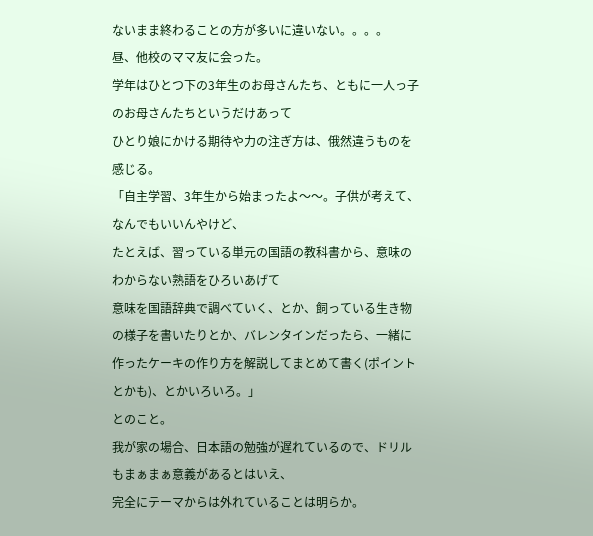ないまま終わることの方が多いに違いない。。。。
昼、他校のママ友に会った。
学年はひとつ下の3年生のお母さんたち、ともに一人っ子のお母さんたちというだけあって
ひとり娘にかける期待や力の注ぎ方は、俄然違うものを感じる。
「自主学習、3年生から始まったよ〜〜。子供が考えて、なんでもいいんやけど、
たとえば、習っている単元の国語の教科書から、意味のわからない熟語をひろいあげて
意味を国語辞典で調べていく、とか、飼っている生き物の様子を書いたりとか、バレンタインだったら、一緒に作ったケーキの作り方を解説してまとめて書く(ポイントとかも)、とかいろいろ。」
とのこと。
我が家の場合、日本語の勉強が遅れているので、ドリルもまぁまぁ意義があるとはいえ、
完全にテーマからは外れていることは明らか。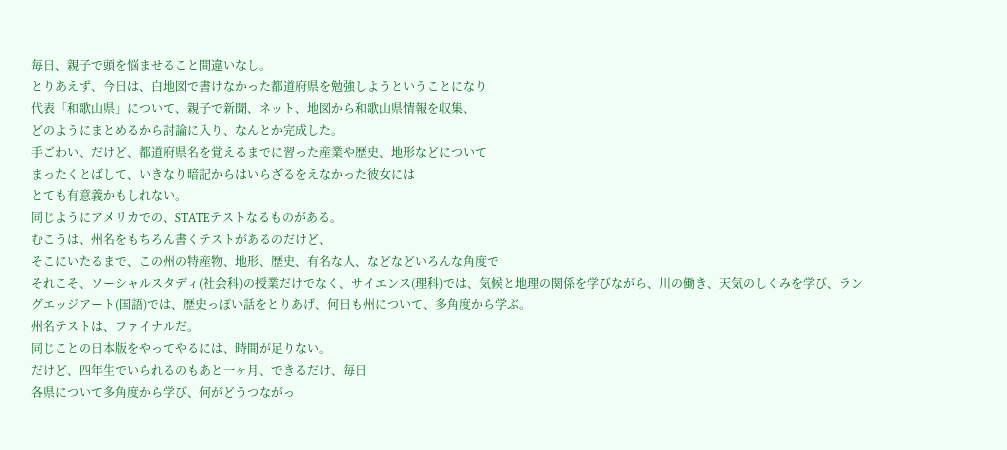毎日、親子で頭を悩ませること間違いなし。
とりあえず、今日は、白地図で書けなかった都道府県を勉強しようということになり
代表「和歌山県」について、親子で新聞、ネット、地図から和歌山県情報を収集、
どのようにまとめるから討論に入り、なんとか完成した。
手ごわい、だけど、都道府県名を覚えるまでに習った産業や歴史、地形などについて
まったくとばして、いきなり暗記からはいらざるをえなかった彼女には
とても有意義かもしれない。
同じようにアメリカでの、STATEテストなるものがある。
むこうは、州名をもちろん書くテストがあるのだけど、
そこにいたるまで、この州の特産物、地形、歴史、有名な人、などなどいろんな角度で
それこそ、ソーシャルスタディ(社会科)の授業だけでなく、サイエンス(理科)では、気候と地理の関係を学びながら、川の働き、天気のしくみを学び、ラングエッジアート(国語)では、歴史っぽい話をとりあげ、何日も州について、多角度から学ぶ。
州名テストは、ファイナルだ。
同じことの日本版をやってやるには、時間が足りない。
だけど、四年生でいられるのもあと一ヶ月、できるだけ、毎日
各県について多角度から学び、何がどうつながっ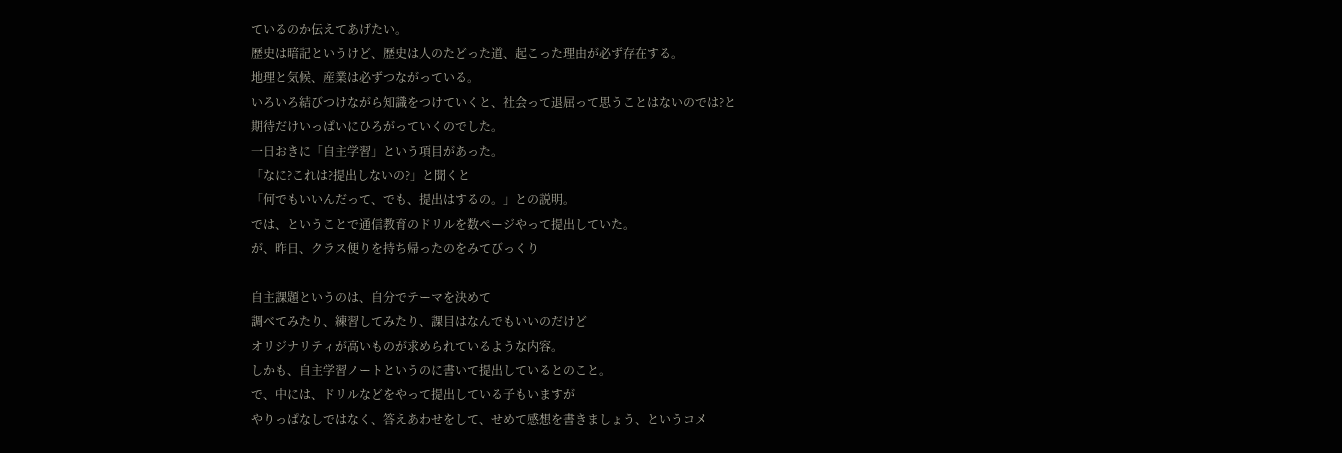ているのか伝えてあげたい。
歴史は暗記というけど、歴史は人のたどった道、起こった理由が必ず存在する。
地理と気候、産業は必ずつながっている。
いろいろ結びつけながら知識をつけていくと、社会って退屈って思うことはないのでは?と
期待だけいっぱいにひろがっていくのでした。
一日おきに「自主学習」という項目があった。
「なに?これは?提出しないの?」と聞くと
「何でもいいんだって、でも、提出はするの。」との説明。
では、ということで通信教育のドリルを数ページやって提出していた。
が、昨日、クラス便りを持ち帰ったのをみてびっくり

自主課題というのは、自分でテーマを決めて
調べてみたり、練習してみたり、課目はなんでもいいのだけど
オリジナリティが高いものが求められているような内容。
しかも、自主学習ノートというのに書いて提出しているとのこと。
で、中には、ドリルなどをやって提出している子もいますが
やりっぱなしではなく、答えあわせをして、せめて感想を書きましょう、というコメ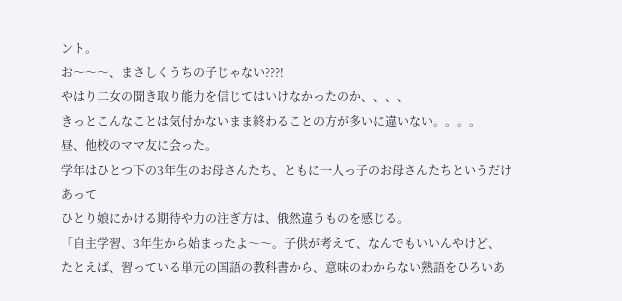ント。
お〜〜〜、まさしくうちの子じゃない???!
やはり二女の聞き取り能力を信じてはいけなかったのか、、、、
きっとこんなことは気付かないまま終わることの方が多いに違いない。。。。
昼、他校のママ友に会った。
学年はひとつ下の3年生のお母さんたち、ともに一人っ子のお母さんたちというだけあって
ひとり娘にかける期待や力の注ぎ方は、俄然違うものを感じる。
「自主学習、3年生から始まったよ〜〜。子供が考えて、なんでもいいんやけど、
たとえば、習っている単元の国語の教科書から、意味のわからない熟語をひろいあ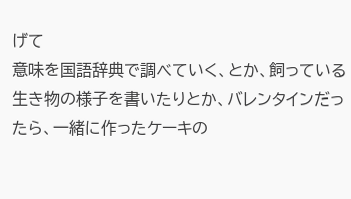げて
意味を国語辞典で調べていく、とか、飼っている生き物の様子を書いたりとか、バレンタインだったら、一緒に作ったケーキの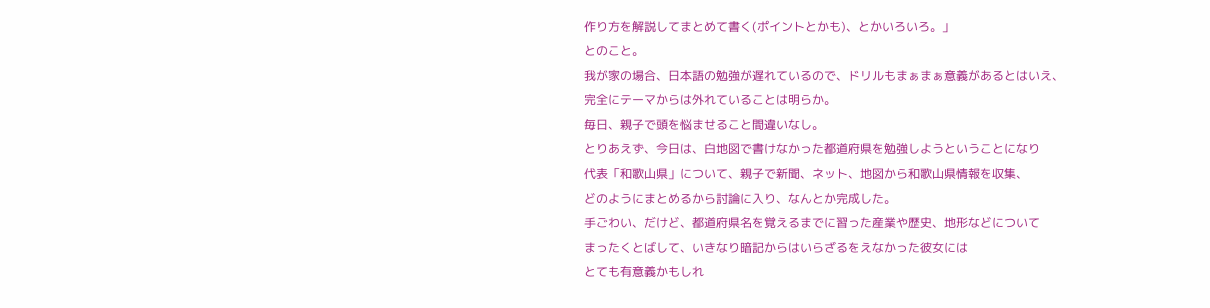作り方を解説してまとめて書く(ポイントとかも)、とかいろいろ。」
とのこと。
我が家の場合、日本語の勉強が遅れているので、ドリルもまぁまぁ意義があるとはいえ、
完全にテーマからは外れていることは明らか。
毎日、親子で頭を悩ませること間違いなし。
とりあえず、今日は、白地図で書けなかった都道府県を勉強しようということになり
代表「和歌山県」について、親子で新聞、ネット、地図から和歌山県情報を収集、
どのようにまとめるから討論に入り、なんとか完成した。
手ごわい、だけど、都道府県名を覚えるまでに習った産業や歴史、地形などについて
まったくとばして、いきなり暗記からはいらざるをえなかった彼女には
とても有意義かもしれ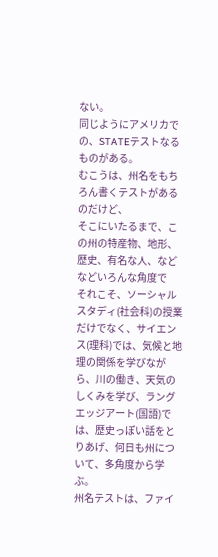ない。
同じようにアメリカでの、STATEテストなるものがある。
むこうは、州名をもちろん書くテストがあるのだけど、
そこにいたるまで、この州の特産物、地形、歴史、有名な人、などなどいろんな角度で
それこそ、ソーシャルスタディ(社会科)の授業だけでなく、サイエンス(理科)では、気候と地理の関係を学びながら、川の働き、天気のしくみを学び、ラングエッジアート(国語)では、歴史っぽい話をとりあげ、何日も州について、多角度から学ぶ。
州名テストは、ファイ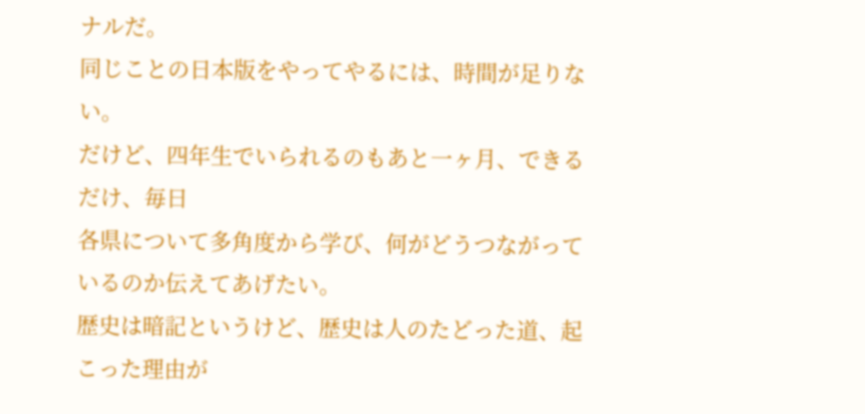ナルだ。
同じことの日本版をやってやるには、時間が足りない。
だけど、四年生でいられるのもあと一ヶ月、できるだけ、毎日
各県について多角度から学び、何がどうつながっているのか伝えてあげたい。
歴史は暗記というけど、歴史は人のたどった道、起こった理由が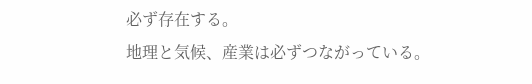必ず存在する。
地理と気候、産業は必ずつながっている。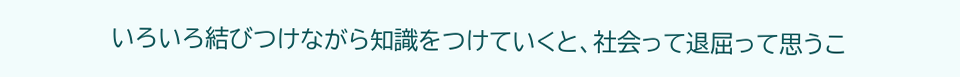いろいろ結びつけながら知識をつけていくと、社会って退屈って思うこ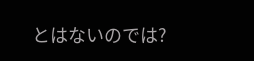とはないのでは?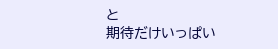と
期待だけいっぱい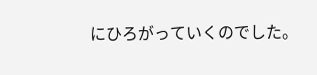にひろがっていくのでした。